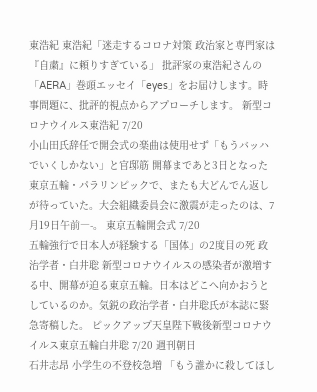東浩紀 東浩紀「迷走するコロナ対策 政治家と専門家は『自粛』に頼りすぎている」 批評家の東浩紀さんの「AERA」巻頭エッセイ「eyes」をお届けします。時事問題に、批評的視点からアプローチします。 新型コロナウイルス東浩紀 7/20
小山田氏辞任で開会式の楽曲は使用せず「もうバッハでいくしかない」と官邸筋 開幕まであと3日となった東京五輪・パラリンピックで、またも大どんでん返しが待っていた。大会組織委員会に激震が走ったのは、7月19日午前―-。 東京五輪開会式 7/20
五輪強行で日本人が経験する「国体」の2度目の死 政治学者・白井聡 新型コロナウイルスの感染者が激増する中、開幕が迫る東京五輪。日本はどこへ向かおうとしているのか。気鋭の政治学者・白井聡氏が本誌に緊急寄稿した。 ピックアップ天皇陛下戦後新型コロナウイルス東京五輪白井聡 7/20 週刊朝日
石井志昂 小学生の不登校急増 「もう誰かに殺してほし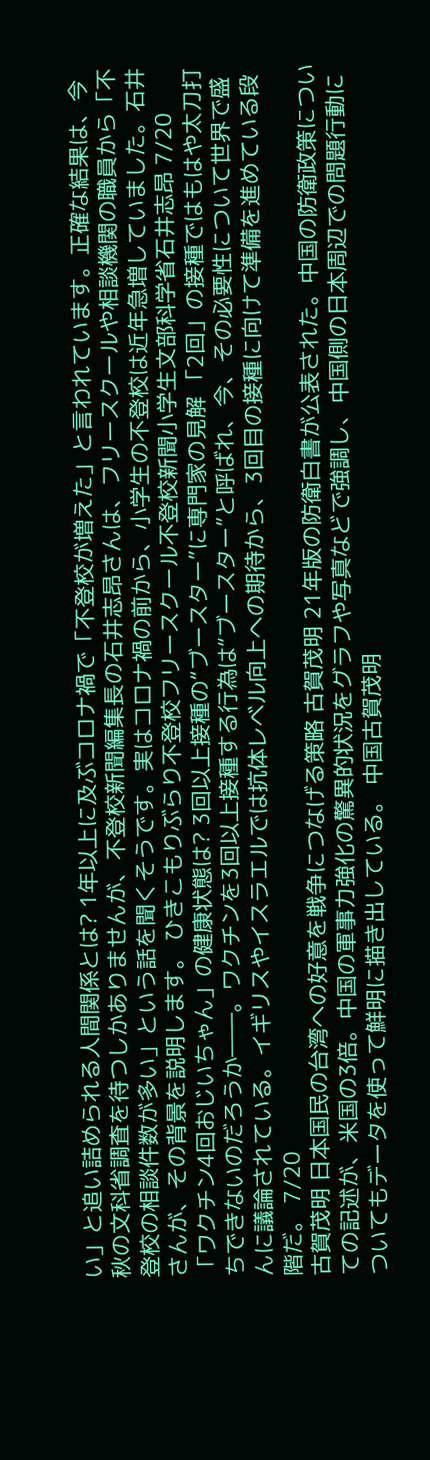い」と追い詰められる人間関係とは? 1年以上に及ぶコロナ禍で「不登校が増えた」と言われています。正確な結果は、今秋の文科省調査を待つしかありませんが、不登校新聞編集長の石井志昂さんは、フリースクールや相談機関の職員から「不登校の相談件数が多い」という話を聞くそうです。実はコロナ禍の前から、小学生の不登校は近年急増していました。石井さんが、その背景を説明します。 ひきこもりぶらり不登校フリースクール不登校新聞小学生文部科学省石井志昂 7/20
「ワクチン4回おじいちゃん」の健康状態は? 3回以上接種の“ブースター”に専門家の見解 「2回」の接種ではもはや太刀打ちできないのだろうか――。ワクチンを3回以上接種する行為は“ブースター”と呼ばれ、今、その必要性について世界で盛んに議論されている。イギリスやイスラエルでは抗体レベル向上への期待から、3回目の接種に向けて準備を進めている段階だ。 7/20
古賀茂明 日本国民の台湾への好意を戦争につなげる策略 古賀茂明 21年版の防衛白書が公表された。中国の防衛政策についての記述が、米国の3倍。中国の軍事力強化の驚異的状況をグラフや写真などで強調し、中国側の日本周辺での問題行動についてもデータを使って鮮明に描き出している。 中国古賀茂明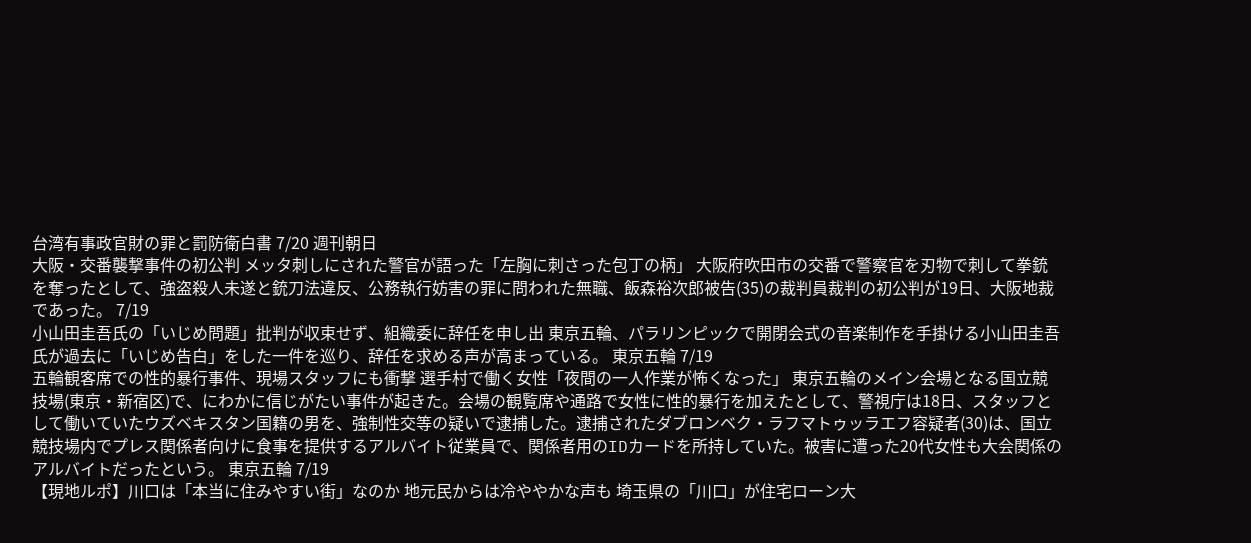台湾有事政官財の罪と罰防衛白書 7/20 週刊朝日
大阪・交番襲撃事件の初公判 メッタ刺しにされた警官が語った「左胸に刺さった包丁の柄」 大阪府吹田市の交番で警察官を刃物で刺して拳銃を奪ったとして、強盗殺人未遂と銃刀法違反、公務執行妨害の罪に問われた無職、飯森裕次郎被告(35)の裁判員裁判の初公判が19日、大阪地裁であった。 7/19
小山田圭吾氏の「いじめ問題」批判が収束せず、組織委に辞任を申し出 東京五輪、パラリンピックで開閉会式の音楽制作を手掛ける小山田圭吾氏が過去に「いじめ告白」をした一件を巡り、辞任を求める声が高まっている。 東京五輪 7/19
五輪観客席での性的暴行事件、現場スタッフにも衝撃 選手村で働く女性「夜間の一人作業が怖くなった」 東京五輪のメイン会場となる国立競技場(東京・新宿区)で、にわかに信じがたい事件が起きた。会場の観覧席や通路で女性に性的暴行を加えたとして、警視庁は18日、スタッフとして働いていたウズベキスタン国籍の男を、強制性交等の疑いで逮捕した。逮捕されたダブロンベク・ラフマトゥッラエフ容疑者(30)は、国立競技場内でプレス関係者向けに食事を提供するアルバイト従業員で、関係者用のIDカードを所持していた。被害に遭った20代女性も大会関係のアルバイトだったという。 東京五輪 7/19
【現地ルポ】川口は「本当に住みやすい街」なのか 地元民からは冷ややかな声も 埼玉県の「川口」が住宅ローン大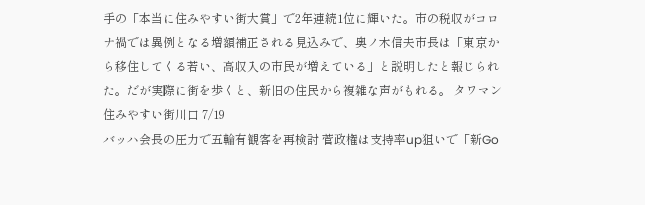手の「本当に住みやすい街大賞」で2年連続1位に輝いた。市の税収がコロナ禍では異例となる増額補正される見込みで、奥ノ木信夫市長は「東京から移住してくる若い、高収入の市民が増えている」と説明したと報じられた。だが実際に街を歩くと、新旧の住民から複雑な声がもれる。 タワマン住みやすい街川口 7/19
バッハ会長の圧力で五輪有観客を再検討 菅政権は支持率up狙いで「新Go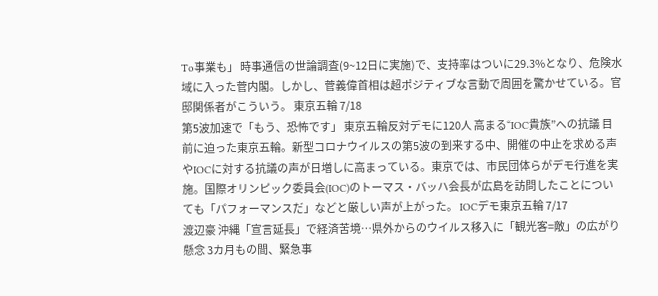To事業も」 時事通信の世論調査(9~12日に実施)で、支持率はついに29.3%となり、危険水域に入った菅内閣。しかし、菅義偉首相は超ポジティブな言動で周囲を驚かせている。官邸関係者がこういう。 東京五輪 7/18
第5波加速で「もう、恐怖です」 東京五輪反対デモに120人 高まる“IOC貴族”への抗議 目前に迫った東京五輪。新型コロナウイルスの第5波の到来する中、開催の中止を求める声やIOCに対する抗議の声が日増しに高まっている。東京では、市民団体らがデモ行進を実施。国際オリンピック委員会(IOC)のトーマス・バッハ会長が広島を訪問したことについても「パフォーマンスだ」などと厳しい声が上がった。 IOCデモ東京五輪 7/17
渡辺豪 沖縄「宣言延長」で経済苦境…県外からのウイルス移入に「観光客=敵」の広がり懸念 3カ月もの間、緊急事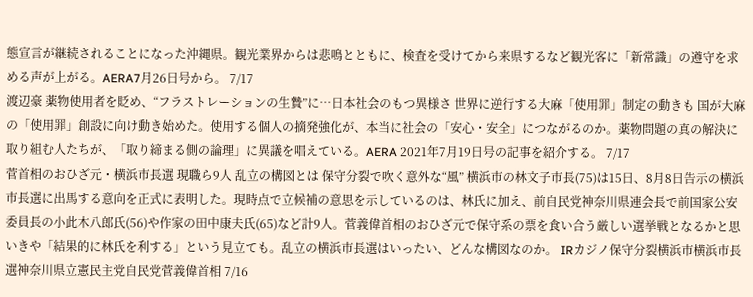態宣言が継続されることになった沖縄県。観光業界からは悲鳴とともに、検査を受けてから来県するなど観光客に「新常識」の遵守を求める声が上がる。AERA7月26日号から。 7/17
渡辺豪 薬物使用者を貶め、“フラストレーションの生贄”に…日本社会のもつ異様さ 世界に逆行する大麻「使用罪」制定の動きも 国が大麻の「使用罪」創設に向け動き始めた。使用する個人の摘発強化が、本当に社会の「安心・安全」につながるのか。薬物問題の真の解決に取り組む人たちが、「取り締まる側の論理」に異議を唱えている。AERA 2021年7月19日号の記事を紹介する。 7/17
菅首相のおひざ元・横浜市長選 現職ら9人 乱立の構図とは 保守分裂で吹く意外な“風” 横浜市の林文子市長(75)は15日、8月8日告示の横浜市長選に出馬する意向を正式に表明した。現時点で立候補の意思を示しているのは、林氏に加え、前自民党神奈川県連会長で前国家公安委員長の小此木八郎氏(56)や作家の田中康夫氏(65)など計9人。菅義偉首相のおひざ元で保守系の票を食い合う厳しい選挙戦となるかと思いきや「結果的に林氏を利する」という見立ても。乱立の横浜市長選はいったい、どんな構図なのか。 IRカジノ保守分裂横浜市横浜市長選神奈川県立憲民主党自民党菅義偉首相 7/16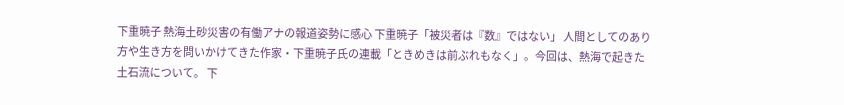下重暁子 熱海土砂災害の有働アナの報道姿勢に感心 下重暁子「被災者は『数』ではない」 人間としてのあり方や生き方を問いかけてきた作家・下重暁子氏の連載「ときめきは前ぶれもなく」。今回は、熱海で起きた土石流について。 下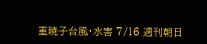重暁子台風・水害 7/16 週刊朝日